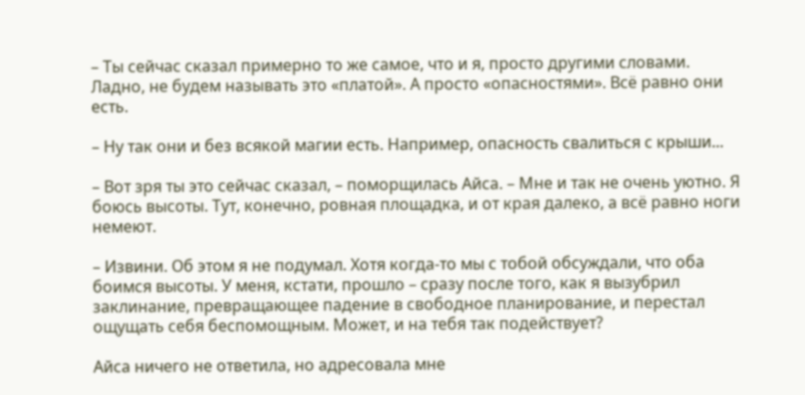– Ты сейчас сказал примерно то же самое, что и я, просто другими словами. Ладно, не будем называть это «платой». А просто «опасностями». Всё равно они есть.

– Ну так они и без всякой магии есть. Например, опасность свалиться с крыши...

– Вот зря ты это сейчас сказал, – поморщилась Айса. – Мне и так не очень уютно. Я боюсь высоты. Тут, конечно, ровная площадка, и от края далеко, а всё равно ноги немеют.

– Извини. Об этом я не подумал. Хотя когда-то мы с тобой обсуждали, что оба боимся высоты. У меня, кстати, прошло – сразу после того, как я вызубрил заклинание, превращающее падение в свободное планирование, и перестал ощущать себя беспомощным. Может, и на тебя так подействует?

Айса ничего не ответила, но адресовала мне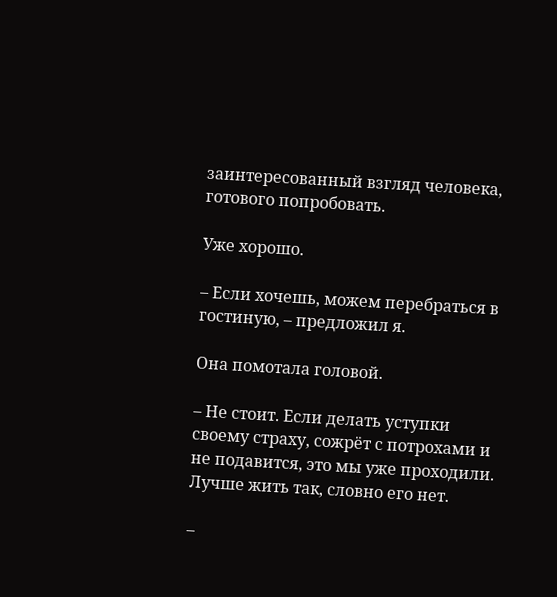заинтересованный взгляд человека, готового попробовать.

Уже хорошо.

– Если хочешь, можем перебраться в гостиную, – предложил я.

Она помотала головой.

– Не стоит. Если делать уступки своему страху, сожрёт с потрохами и не подавится, это мы уже проходили. Лучше жить так, словно его нет.

–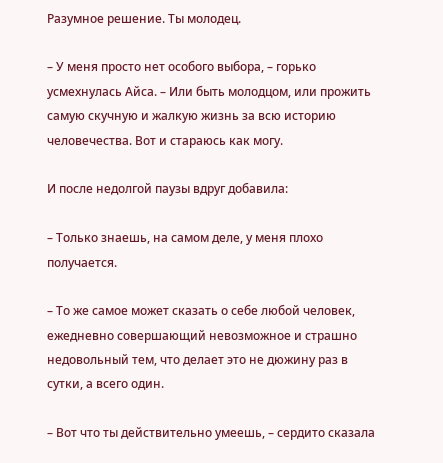Разумное решение. Ты молодец.

– У меня просто нет особого выбора, – горько усмехнулась Айса. – Или быть молодцом, или прожить самую скучную и жалкую жизнь за всю историю человечества. Вот и стараюсь как могу.

И после недолгой паузы вдруг добавила:

– Только знаешь, на самом деле, у меня плохо получается.

– То же самое может сказать о себе любой человек, ежедневно совершающий невозможное и страшно недовольный тем, что делает это не дюжину раз в сутки, а всего один.

– Вот что ты действительно умеешь, – сердито сказала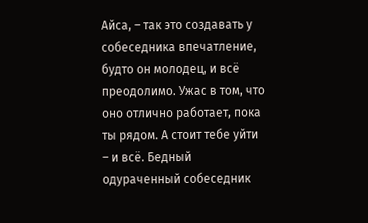Айса, – так это создавать у собеседника впечатление, будто он молодец, и всё преодолимо. Ужас в том, что оно отлично работает, пока ты рядом. А стоит тебе уйти – и всё. Бедный одураченный собеседник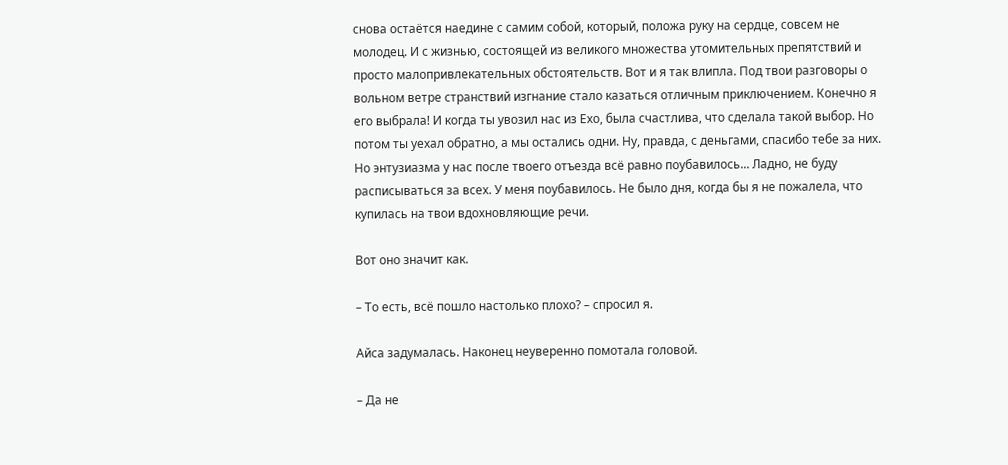снова остаётся наедине с самим собой, который, положа руку на сердце, совсем не молодец. И с жизнью, состоящей из великого множества утомительных препятствий и просто малопривлекательных обстоятельств. Вот и я так влипла. Под твои разговоры о вольном ветре странствий изгнание стало казаться отличным приключением. Конечно я его выбрала! И когда ты увозил нас из Ехо, была счастлива, что сделала такой выбор. Но потом ты уехал обратно, а мы остались одни. Ну, правда, с деньгами, спасибо тебе за них. Но энтузиазма у нас после твоего отъезда всё равно поубавилось... Ладно, не буду расписываться за всех. У меня поубавилось. Не было дня, когда бы я не пожалела, что купилась на твои вдохновляющие речи.

Вот оно значит как.

– То есть, всё пошло настолько плохо? – спросил я.

Айса задумалась. Наконец неуверенно помотала головой.

– Да не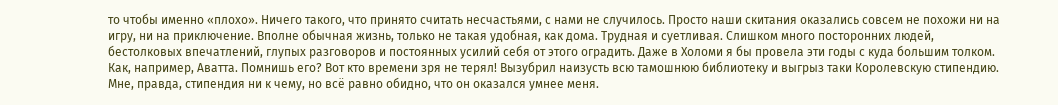то чтобы именно «плохо». Ничего такого, что принято считать несчастьями, с нами не случилось. Просто наши скитания оказались совсем не похожи ни на игру, ни на приключение. Вполне обычная жизнь, только не такая удобная, как дома. Трудная и суетливая. Слишком много посторонних людей, бестолковых впечатлений, глупых разговоров и постоянных усилий себя от этого оградить. Даже в Холоми я бы провела эти годы с куда большим толком. Как, например, Аватта. Помнишь его? Вот кто времени зря не терял! Вызубрил наизусть всю тамошнюю библиотеку и выгрыз таки Королевскую стипендию. Мне, правда, стипендия ни к чему, но всё равно обидно, что он оказался умнее меня.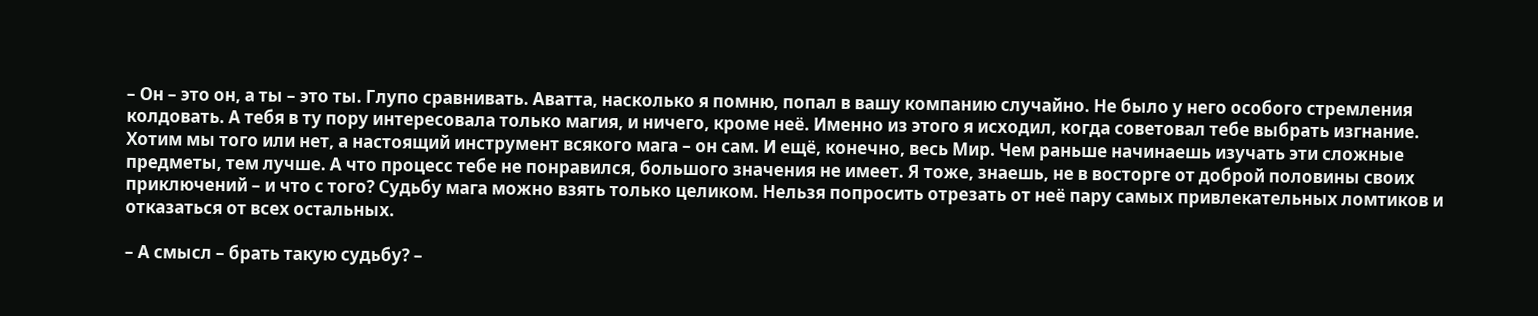– Он – это он, а ты – это ты. Глупо сравнивать. Аватта, насколько я помню, попал в вашу компанию случайно. Не было у него особого стремления колдовать. А тебя в ту пору интересовала только магия, и ничего, кроме неё. Именно из этого я исходил, когда советовал тебе выбрать изгнание. Хотим мы того или нет, а настоящий инструмент всякого мага – он сам. И ещё, конечно, весь Мир. Чем раньше начинаешь изучать эти сложные предметы, тем лучше. А что процесс тебе не понравился, большого значения не имеет. Я тоже, знаешь, не в восторге от доброй половины своих приключений – и что с того? Судьбу мага можно взять только целиком. Нельзя попросить отрезать от неё пару самых привлекательных ломтиков и отказаться от всех остальных.

– А смысл – брать такую судьбу? –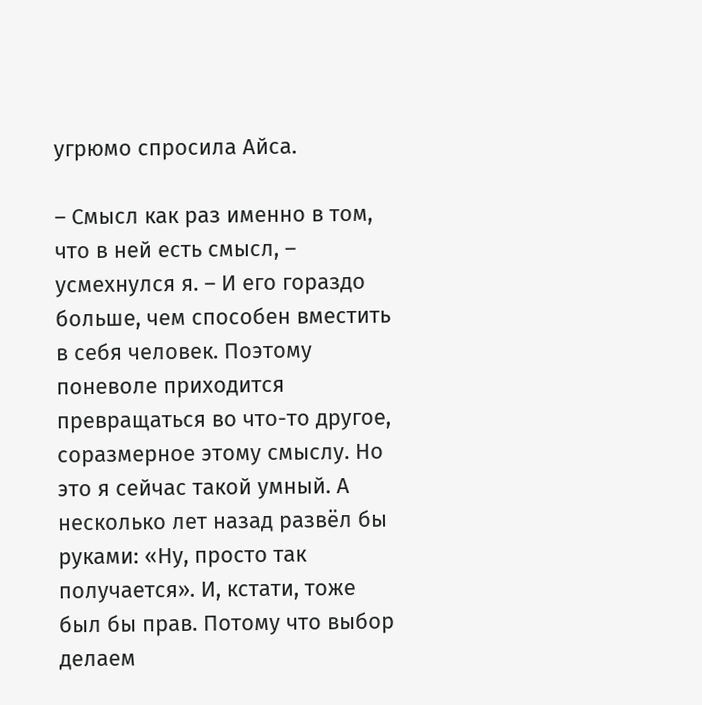угрюмо спросила Айса.

– Смысл как раз именно в том, что в ней есть смысл, – усмехнулся я. – И его гораздо больше, чем способен вместить в себя человек. Поэтому поневоле приходится превращаться во что-то другое, соразмерное этому смыслу. Но это я сейчас такой умный. А несколько лет назад развёл бы руками: «Ну, просто так получается». И, кстати, тоже был бы прав. Потому что выбор делаем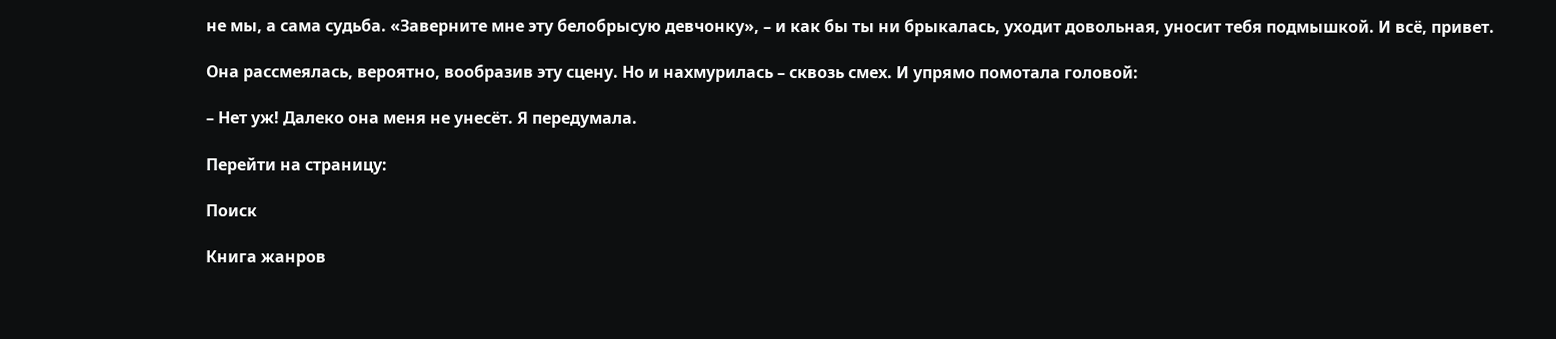не мы, а сама судьба. «Заверните мне эту белобрысую девчонку», – и как бы ты ни брыкалась, уходит довольная, уносит тебя подмышкой. И всё, привет.

Она рассмеялась, вероятно, вообразив эту сцену. Но и нахмурилась – сквозь смех. И упрямо помотала головой:

– Нет уж! Далеко она меня не унесёт. Я передумала.

Перейти на страницу:

Поиск

Книга жанров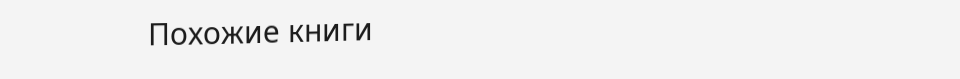Похожие книги